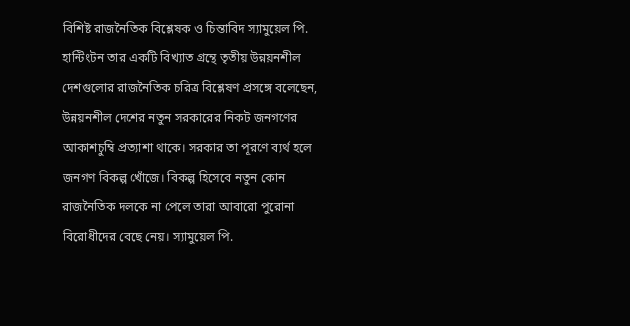বিশিষ্ট রাজনৈতিক বিশ্লেষক ও চিন্তাবিদ স্যামুয়েল পি. হান্টিংটন তার একটি বিখ্যাত গ্রন্থে তৃতীয় উন্নয়নশীল দেশগুলোর রাজনৈতিক চরিত্র বিশ্লেষণ প্রসঙ্গে বলেছেন, উন্নয়নশীল দেশের নতুন সরকারের নিকট জনগণের আকাশচুম্বি প্রত্যাশা থাকে। সরকার তা পূরণে ব্যর্থ হলে জনগণ বিকল্প খোঁজে। বিকল্প হিসেবে নতুন কোন রাজনৈতিক দলকে না পেলে তারা আবারো পুরোনা বিরোধীদের বেছে নেয়। স্যামুয়েল পি.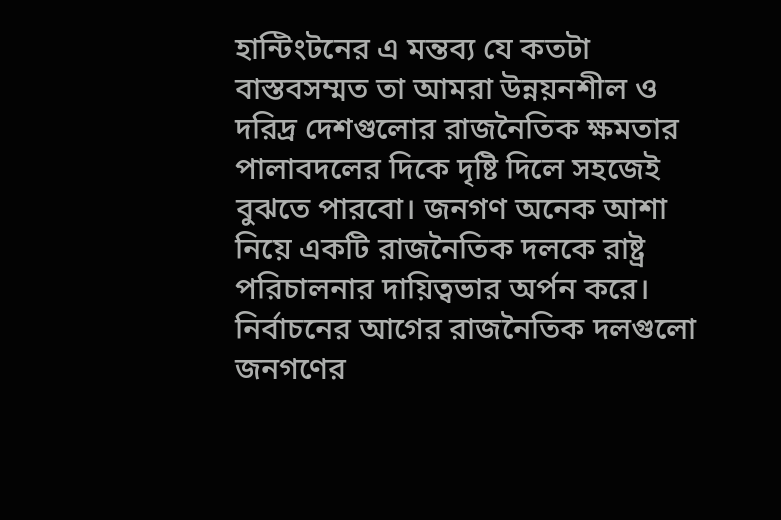হান্টিংটনের এ মন্তব্য যে কতটা বাস্তবসম্মত তা আমরা উন্নয়নশীল ও দরিদ্র দেশগুলোর রাজনৈতিক ক্ষমতার পালাবদলের দিকে দৃষ্টি দিলে সহজেই বুঝতে পারবো। জনগণ অনেক আশা নিয়ে একটি রাজনৈতিক দলকে রাষ্ট্র পরিচালনার দায়িত্বভার অর্পন করে। নির্বাচনের আগের রাজনৈতিক দলগুলো জনগণের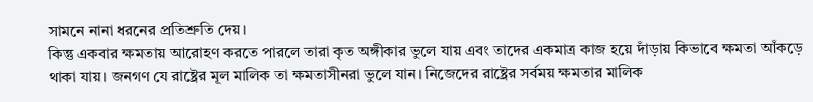সামনে নানা ধরনের প্রতিশ্রুতি দেয়।
কিন্তু একবার ক্ষমতায় আরোহণ করতে পারলে তারা কৃত অঙ্গীকার ভুলে যায় এবং তাদের একমাত্র কাজ হয়ে দাঁড়ায় কিভাবে ক্ষমতা আঁকড়ে থাকা যায়। জনগণ যে রাষ্ট্রের মূল মালিক তা ক্ষমতাসীনরা ভুলে যান। নিজেদের রাষ্ট্রের সর্বময় ক্ষমতার মালিক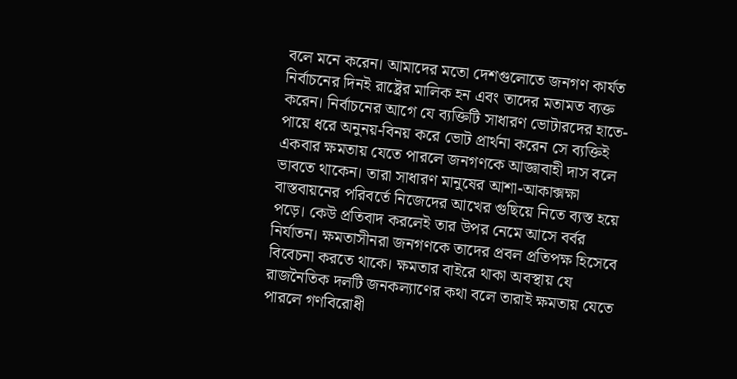বলে মনে করেন। আমাদের মতো দেশগুলোতে জনগণ কার্যত নির্বাচনের দিনই রাষ্ট্রের মালিক হন এবং তাদের মতামত ব্যক্ত করেন। নির্বাচনের আগে যে ব্যক্তিটি সাধারণ ভোটারদের হাতে-পায়ে ধরে অনুনয়-বিনয় করে ভোট প্রার্থনা করেন সে ব্যক্তিই একবার ক্ষমতায় যেতে পারলে জনগণকে আজ্ঞাবাহী দাস বলে ভাবতে থাকেন। তারা সাধারণ মানুষের আশা-আকাক্সক্ষা বাস্তবায়নের পরিবর্তে নিজেদের আখের গুছিয়ে নিতে ব্যস্ত হয়ে পড়ে। কেউ প্রতিবাদ করলেই তার উপর নেমে আসে বর্বর নির্যাতন। ক্ষমতাসীনরা জনগণকে তাদের প্রবল প্রতিপক্ষ হিসেবে বিবেচনা করতে থাকে। ক্ষমতার বাইরে থাকা অবস্থায় যে রাজনৈতিক দলটি জনকল্যাণের কথা বলে তারাই ক্ষমতায় যেতে পারলে গণবিরোধী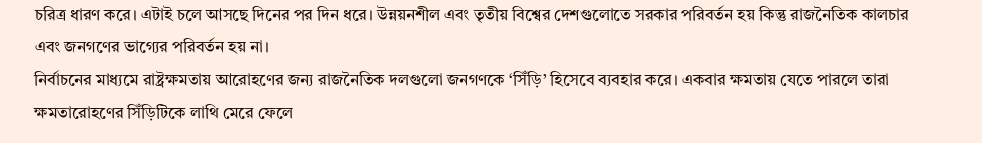চরিত্র ধারণ করে। এটাই চলে আসছে দিনের পর দিন ধরে। উন্নয়নশীল এবং তৃতীয় বিশ্বের দেশগুলোতে সরকার পরিবর্তন হয় কিন্তু রাজনৈতিক কালচার এবং জনগণের ভাগ্যের পরিবর্তন হয় না।
নির্বাচনের মাধ্যমে রাষ্ট্রক্ষমতায় আরোহণের জন্য রাজনৈতিক দলগুলো জনগণকে ‘সিঁড়ি’ হিসেবে ব্যবহার করে। একবার ক্ষমতায় যেতে পারলে তারা ক্ষমতারোহণের সিঁড়িটিকে লাথি মেরে ফেলে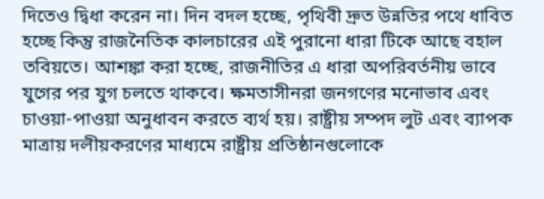দিতেও দ্বিধা করেন না। দিন বদল হচ্ছে, পৃথিবী দ্রুত উন্নতির পথে ধাবিত হচ্ছে কিন্তু রাজনৈতিক কালচারের এই পুরানো ধারা টিকে আছে বহাল তবিয়তে। আশঙ্কা করা হচ্ছে, রাজনীতির এ ধারা অপরিবর্তনীয় ভাবে যুগের পর যুগ চলতে থাকবে। ক্ষমতাসীনরা জনগণের মনোভাব এবং চাওয়া-পাওয়া অনুধাবন করতে ব্যর্থ হয়। রাষ্ট্রীয় সম্পদ লুট এবং ব্যাপক মাত্রায় দলীয়করণের মাধ্যমে রাষ্ট্রীয় প্রতিষ্ঠানগুলোকে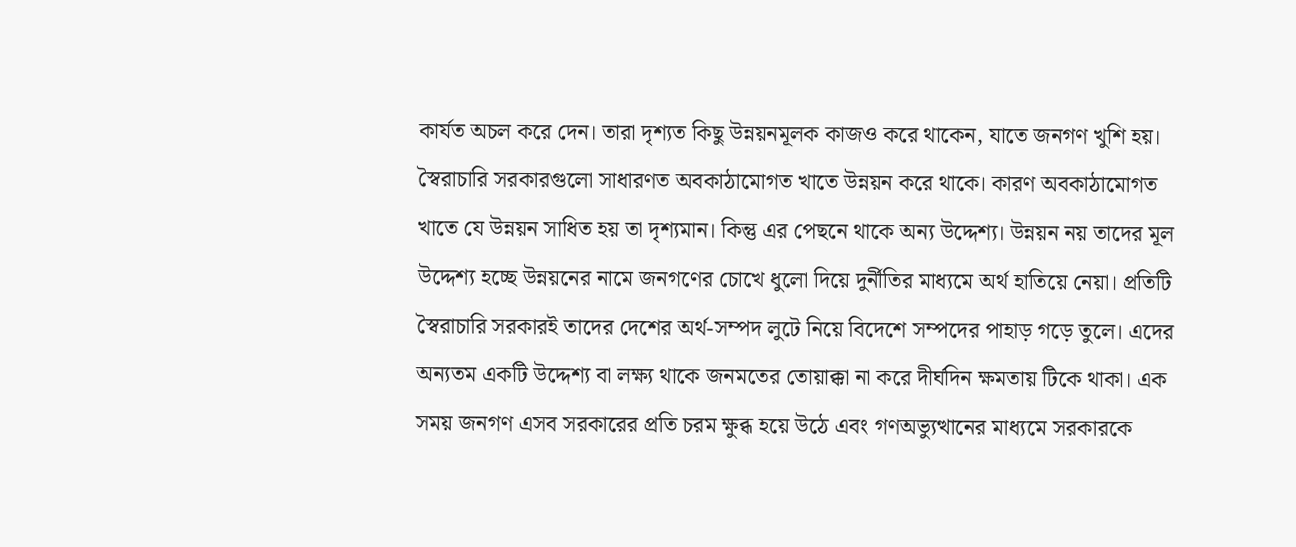কার্যত অচল করে দেন। তারা দৃশ্যত কিছু উন্নয়নমূলক কাজও করে থাকেন, যাতে জনগণ খুশি হয়। স্বৈরাচারি সরকারগুলো সাধারণত অবকাঠামোগত খাতে উন্নয়ন করে থাকে। কারণ অবকাঠামোগত খাতে যে উন্নয়ন সাধিত হয় তা দৃশ্যমান। কিন্তু এর পেছনে থাকে অন্য উদ্দেশ্য। উন্নয়ন নয় তাদের মূল উদ্দেশ্য হচ্ছে উন্নয়নের নামে জনগণের চোখে ধুলো দিয়ে দুর্নীতির মাধ্যমে অর্থ হাতিয়ে নেয়া। প্রতিটি স্বৈরাচারি সরকারই তাদের দেশের অর্থ-সম্পদ লুটে নিয়ে বিদেশে সম্পদের পাহাড় গড়ে তুলে। এদের অন্যতম একটি উদ্দেশ্য বা লক্ষ্য থাকে জনমতের তোয়াক্কা না করে দীর্ঘদিন ক্ষমতায় টিকে থাকা। এক সময় জনগণ এসব সরকারের প্রতি চরম ক্ষুব্ধ হয়ে উঠে এবং গণঅভ্যুত্থানের মাধ্যমে সরকারকে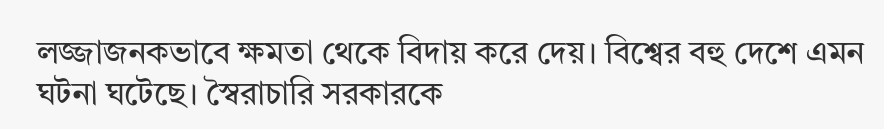লজ্জাজনকভাবে ক্ষমতা থেকে বিদায় করে দেয়। বিশ্বের বহু দেশে এমন ঘটনা ঘটেছে। স্বৈরাচারি সরকারকে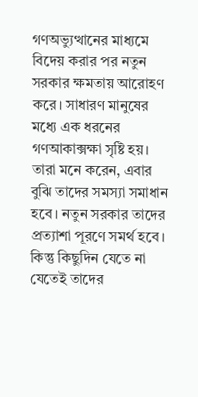গণঅভ্যুত্থানের মাধ্যমে বিদেয় করার পর নতুন সরকার ক্ষমতায় আরোহণ করে। সাধারণ মানুষের মধ্যে এক ধরনের গণআকাক্সক্ষা সৃষ্টি হয়। তারা মনে করেন, এবার বুঝি তাদের সমস্যা সমাধান হবে। নতুন সরকার তাদের প্রত্যাশা পূরণে সমর্থ হবে। কিন্তু কিছুদিন যেতে না যেতেই তাদের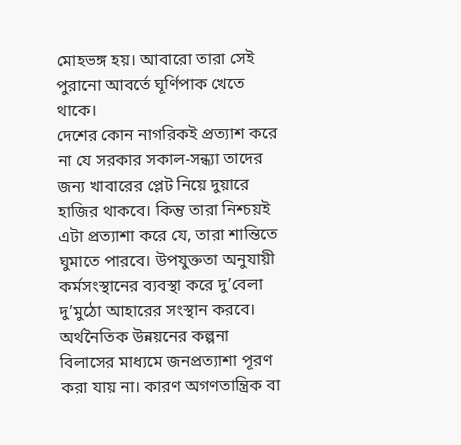মোহভঙ্গ হয়। আবারো তারা সেই পুরানো আবর্তে ঘূর্ণিপাক খেতে থাকে।
দেশের কোন নাগরিকই প্রত্যাশ করে না যে সরকার সকাল-সন্ধ্যা তাদের জন্য খাবারের প্লেট নিয়ে দুয়ারে হাজির থাকবে। কিন্তু তারা নিশ্চয়ই এটা প্রত্যাশা করে যে, তারা শান্তিতে ঘুমাতে পারবে। উপযুক্ততা অনুযায়ী কর্মসংস্থানের ব্যবস্থা করে দু’বেলা দু’মুঠো আহারের সংস্থান করবে। অর্থনৈতিক উন্নয়নের কল্পনা বিলাসের মাধ্যমে জনপ্রত্যাশা পূরণ করা যায় না। কারণ অগণতান্ত্রিক বা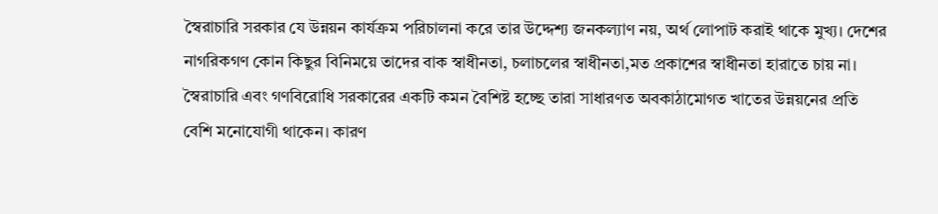স্বৈরাচারি সরকার যে উন্নয়ন কার্যক্রম পরিচালনা করে তার উদ্দেশ্য জনকল্যাণ নয়, অর্থ লোপাট করাই থাকে মুখ্য। দেশের নাগরিকগণ কোন কিছুর বিনিময়ে তাদের বাক স্বাধীনতা, চলাচলের স্বাধীনতা,মত প্রকাশের স্বাধীনতা হারাতে চায় না। স্বৈরাচারি এবং গণবিরোধি সরকারের একটি কমন বৈশিষ্ট হচ্ছে তারা সাধারণত অবকাঠামোগত খাতের উন্নয়নের প্রতি বেশি মনোযোগী থাকেন। কারণ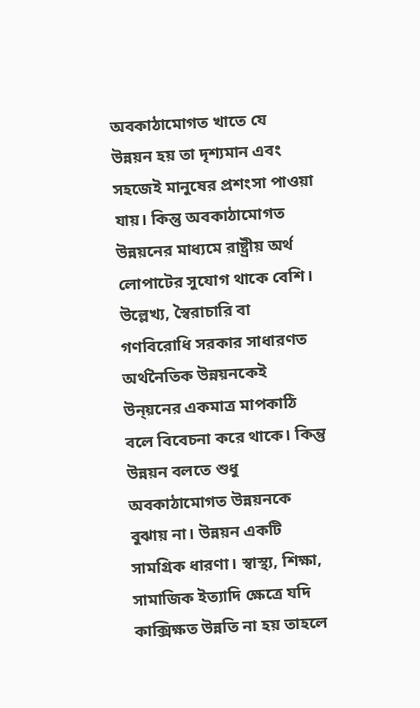অবকাঠামোগত খাতে যে উন্নয়ন হয় তা দৃশ্যমান এবং সহজেই মানুষের প্রশংসা পাওয়া যায়। কিন্তু অবকাঠামোগত উন্নয়নের মাধ্যমে রাষ্ট্রীয় অর্থ লোপাটের সুযোগ থাকে বেশি। উল্লেখ্য, স্বৈরাচারি বা গণবিরোধি সরকার সাধারণত অর্থনৈতিক উন্নয়নকেই উন্য়নের একমাত্র মাপকাঠি বলে বিবেচনা করে থাকে। কিন্তু উন্নয়ন বলতে শুধু অবকাঠামোগত উন্নয়নকে বুঝায় না। উন্নয়ন একটি সামগ্রিক ধারণা। স্বাস্থ্য, শিক্ষা, সামাজিক ইত্যাদি ক্ষেত্রে যদি কাক্সিক্ষত উন্নতি না হয় তাহলে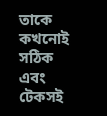তাকে কখনোই সঠিক এবং টেকসই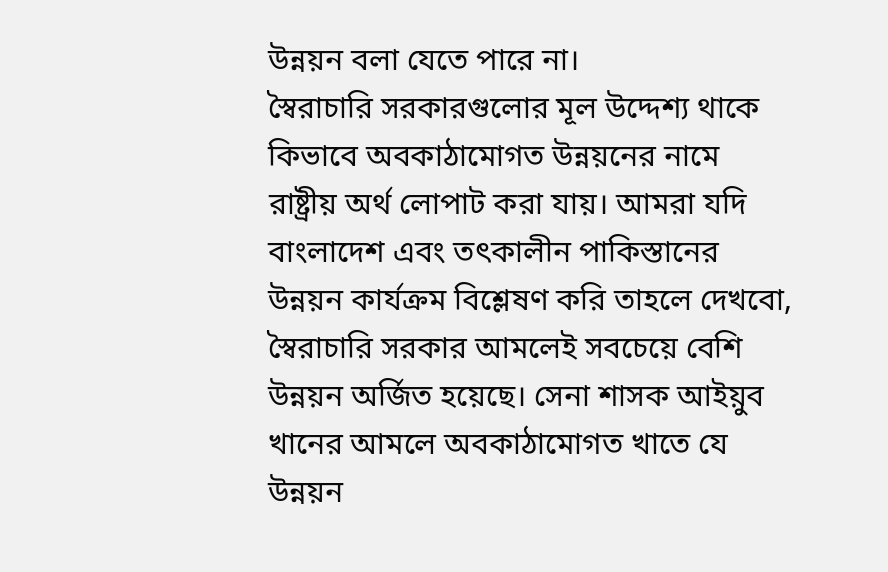উন্নয়ন বলা যেতে পারে না।
স্বৈরাচারি সরকারগুলোর মূল উদ্দেশ্য থাকে কিভাবে অবকাঠামোগত উন্নয়নের নামে রাষ্ট্রীয় অর্থ লোপাট করা যায়। আমরা যদি বাংলাদেশ এবং তৎকালীন পাকিস্তানের উন্নয়ন কার্যক্রম বিশ্লেষণ করি তাহলে দেখবো, স্বৈরাচারি সরকার আমলেই সবচেয়ে বেশি উন্নয়ন অর্জিত হয়েছে। সেনা শাসক আইয়ুব খানের আমলে অবকাঠামোগত খাতে যে উন্নয়ন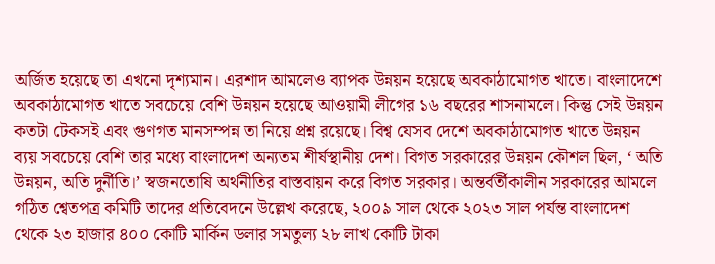অর্জিত হয়েছে তা এখনো দৃশ্যমান। এরশাদ আমলেও ব্যাপক উন্নয়ন হয়েছে অবকাঠামোগত খাতে। বাংলাদেশে অবকাঠামোগত খাতে সবচেয়ে বেশি উন্নয়ন হয়েছে আওয়ামী লীগের ১৬ বছরের শাসনামলে। কিন্তু সেই উন্নয়ন কতটা টেকসই এবং গুণগত মানসম্পন্ন তা নিয়ে প্রশ্ন রয়েছে। বিশ্ব যেসব দেশে অবকাঠামোগত খাতে উন্নয়ন ব্যয় সবচেয়ে বেশি তার মধ্যে বাংলাদেশ অন্যতম শীর্ষস্থানীয় দেশ। বিগত সরকারের উন্নয়ন কৌশল ছিল, ‘ অতি উন্নয়ন, অতি দুর্নীতি।’ স্বজনতোষি অর্থনীতির বাস্তবায়ন করে বিগত সরকার। অন্তর্বর্তীকালীন সরকারের আমলে গঠিত শ্বেতপত্র কমিটি তাদের প্রতিবেদনে উল্লেখ করেছে, ২০০৯ সাল থেকে ২০২৩ সাল পর্যন্ত বাংলাদেশ থেকে ২৩ হাজার ৪০০ কোটি মার্কিন ডলার সমতুল্য ২৮ লাখ কোটি টাকা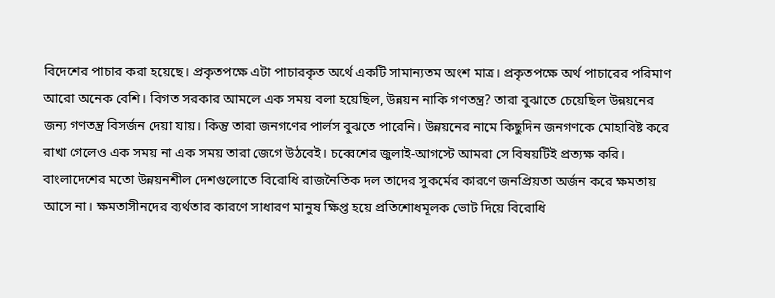বিদেশের পাচার করা হয়েছে। প্রকৃতপক্ষে এটা পাচারকৃত অর্থে একটি সামান্যতম অংশ মাত্র। প্রকৃতপক্ষে অর্থ পাচারের পরিমাণ আরো অনেক বেশি। বিগত সরকার আমলে এক সময় বলা হয়েছিল, উন্নয়ন নাকি গণতন্ত্র? তারা বুঝাতে চেয়েছিল উন্নয়নের জন্য গণতন্ত্র বিসর্জন দেয়া যায়। কিন্তু তারা জনগণের পার্লস বুঝতে পারেনি। উন্নয়নের নামে কিছুদিন জনগণকে মোহাবিষ্ট করে রাখা গেলেও এক সময় না এক সময় তারা জেগে উঠবেই। চব্বেশের জুলাই-আগস্টে আমরা সে বিষয়টিই প্রত্যক্ষ করি।
বাংলাদেশের মতো উন্নয়নশীল দেশগুলোতে বিরোধি রাজনৈতিক দল তাদের সুকর্মের কারণে জনপ্রিয়তা অর্জন করে ক্ষমতায় আসে না। ক্ষমতাসীনদের ব্যর্থতার কারণে সাধারণ মানুষ ক্ষিপ্ত হয়ে প্রতিশোধমূলক ভোট দিয়ে বিরোধি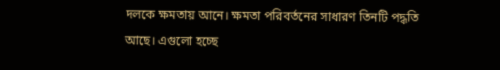দলকে ক্ষমতায় আনে। ক্ষমতা পরিবর্তনের সাধারণ তিনটি পদ্ধতি আছে। এগুলো হচ্ছে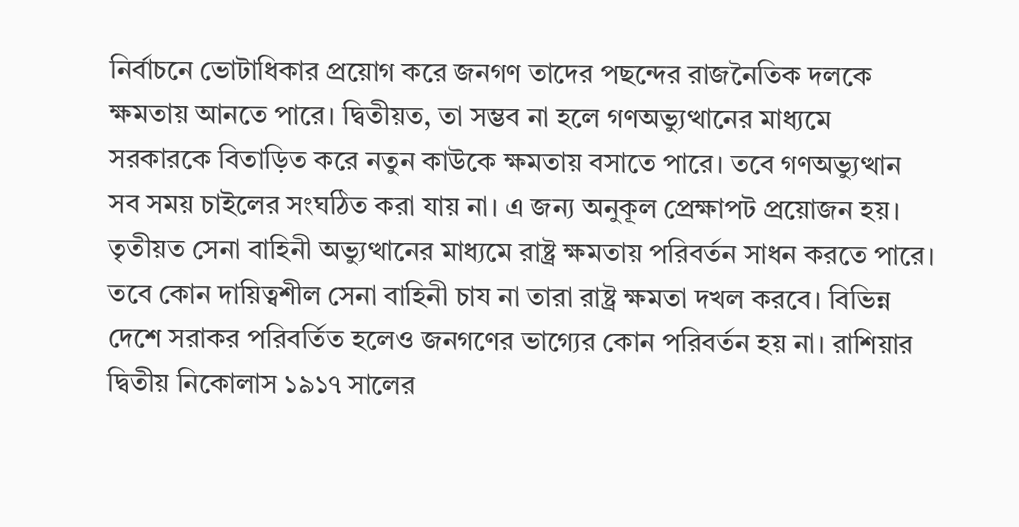নির্বাচনে ভোটাধিকার প্রয়োগ করে জনগণ তাদের পছন্দের রাজনৈতিক দলকে ক্ষমতায় আনতে পারে। দ্বিতীয়ত, তা সম্ভব না হলে গণঅভ্যুত্থানের মাধ্যমে সরকারকে বিতাড়িত করে নতুন কাউকে ক্ষমতায় বসাতে পারে। তবে গণঅভ্যুত্থান সব সময় চাইলের সংঘঠিত করা যায় না। এ জন্য অনুকূল প্রেক্ষাপট প্রয়োজন হয়। তৃতীয়ত সেনা বাহিনী অভ্যুত্থানের মাধ্যমে রাষ্ট্র ক্ষমতায় পরিবর্তন সাধন করতে পারে। তবে কোন দায়িত্বশীল সেনা বাহিনী চায না তারা রাষ্ট্র ক্ষমতা দখল করবে। বিভিন্ন দেশে সরাকর পরিবর্তিত হলেও জনগণের ভাগ্যের কোন পরিবর্তন হয় না। রাশিয়ার দ্বিতীয় নিকোলাস ১৯১৭ সালের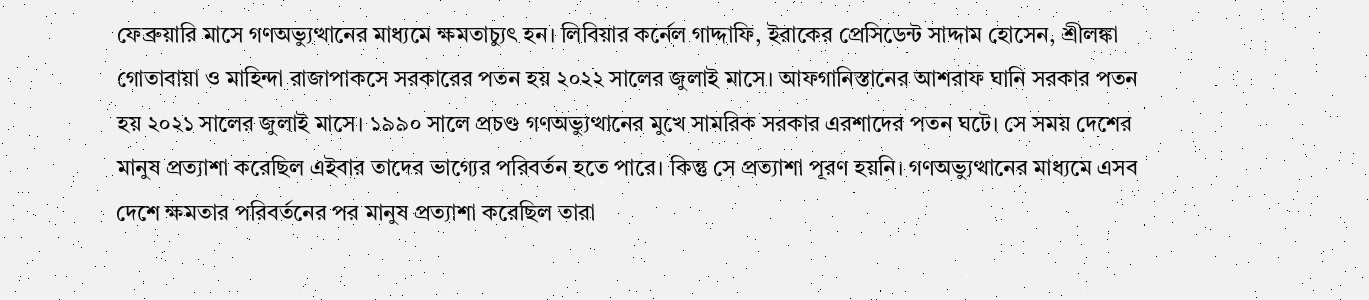ফেব্রুয়ারি মাসে গণঅভ্যুত্থানের মাধ্যমে ক্ষমতাচ্যুৎ হন। লিবিয়ার কর্নেল গাদ্দাফি, ইরাকের প্রেসিডেন্ট সাদ্দাম হোসেন, শ্রীলঙ্কা গোতাবায়া ও মাহিন্দা রাজাপাকসে সরকারের পতন হয় ২০২২ সালের জুলাই মাসে। আফগানিস্তানের আশরাফ ঘানি সরকার পতন হয় ২০২১ সালের জুলাই মাসে। ১৯৯০ সালে প্রচণ্ড গণঅভ্যুত্থানের মুখে সামরিক সরকার এরশাদের পতন ঘটে। সে সময় দেশের মানুষ প্রত্যাশা করেছিল এইবার তাদের ভাগ্যের পরিবর্তন হতে পারে। কিন্তু সে প্রত্যাশা পূরণ হয়নি। গণঅভ্যুত্থানের মাধ্যমে এসব দেশে ক্ষমতার পরিবর্তনের পর মানুষ প্রত্যাশা করেছিল তারা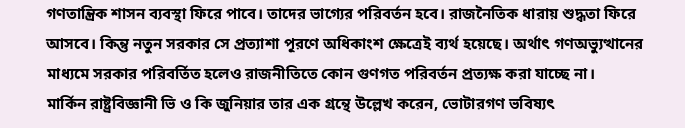গণতান্ত্রিক শাসন ব্যবস্থা ফিরে পাবে। তাদের ভাগ্যের পরিবর্তন হবে। রাজনৈতিক ধারায় শুদ্ধতা ফিরে আসবে। কিন্তু নতুন সরকার সে প্রত্যাশা পূরণে অধিকাংশ ক্ষেত্রেই ব্যর্থ হয়েছে। অর্থাৎ গণঅভ্যুত্থানের মাধ্যমে সরকার পরিবর্তিত হলেও রাজনীতিতে কোন গুণগত পরিবর্তন প্রত্যক্ষ করা যাচ্ছে না।
মার্কিন রাষ্ট্রবিজ্ঞানী ভি ও কি জুনিয়ার তার এক গ্রন্থে উল্লেখ করেন, ভোটারগণ ভবিষ্যৎ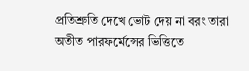প্রতিশ্রুতি দেখে ভোট দেয় না বরং তারা অতীত পারফর্মেন্সের ভিত্তিতে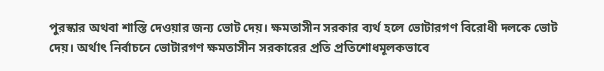পুরস্কার অথবা শাস্তি দেওয়ার জন্য ভোট দেয়। ক্ষমতাসীন সরকার ব্যর্থ হলে ভোটারগণ বিরোধী দলকে ভোট দেয়। অর্থাৎ নির্বাচনে ভোটারগণ ক্ষমতাসীন সরকারের প্রতি প্রতিশোধমূলকভাবে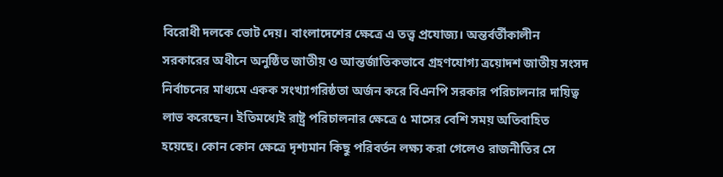বিরোধী দলকে ভোট দেয়। বাংলাদেশের ক্ষেত্রে এ তত্ত্ব প্রযোজ্য। অন্তর্বর্তীকালীন সরকারের অধীনে অনুষ্ঠিত জাতীয় ও আন্তর্জাতিকভাবে গ্রহণযোগ্য ত্রয়োদশ জাতীয় সংসদ নির্বাচনের মাধ্যমে একক সংখ্যাগরিষ্ঠতা অর্জন করে বিএনপি সরকার পরিচালনার দায়িত্ব লাভ করেছেন। ইতিমধ্যেই রাষ্ট্র পরিচালনার ক্ষেত্রে ৫ মাসের বেশি সময় অতিবাহিত হয়েছে। কোন কোন ক্ষেত্রে দৃশ্যমান কিছু পরিবর্তন লক্ষ্য করা গেলেও রাজনীতির সে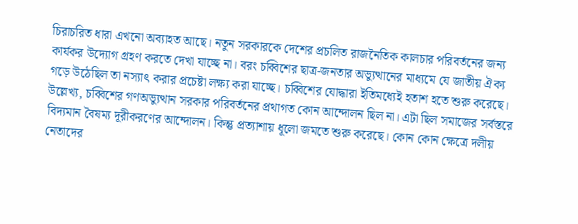চিরাচরিত ধারা এখনো অব্যাহত আছে। নতুন সরকারকে দেশের প্রচলিত রাজনৈতিক কালচার পরিবর্তনের জন্য কার্যকর উদ্যোগ গ্রহণ করতে দেখা যাচ্ছে না। বরং চব্বিশের ছাত্র-জনতার অভ্যুত্থানের মাধ্যমে যে জাতীয় ঐক্য গড়ে উঠেছিল তা নস্যাৎ করার প্রচেষ্টা লক্ষ্য করা যাচ্ছে। চব্বিশের যোদ্ধারা ইতিমধ্যেই হতাশ হতে শুরু করেছে। উল্লেখ্য, চব্বিশের গণঅভ্যুত্থান সরকার পরিবর্তনের প্রথাগত কোন আন্দোলন ছিল না। এটা ছিল সমাজের সর্বস্তরে বিদ্যমান বৈষম্য দূরীকরণের আন্দোলন। কিন্তু প্রত্যাশায় ধূলো জমতে শুরু করেছে। কোন কোন ক্ষেত্রে দলীয় নেতাদের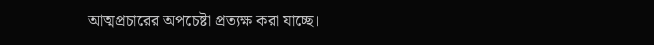আত্মপ্রচারের অপচেষ্টা প্রত্যক্ষ করা যাচ্ছে।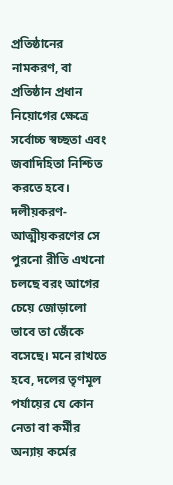প্রতিষ্ঠানের নামকরণ, বা প্রতিষ্ঠান প্রধান নিয়োগের ক্ষেত্রে সর্বোচ্চ স্বচ্ছতা এবং জবাদিহিতা নিশ্চিত করতে হবে। দলীয়করণ-আত্মীয়করণের সে পুরনো রীতি এখনো চলছে বরং আগের চেয়ে জোড়ালো ভাবে তা জেঁকে বসেছে। মনে রাখতে হবে, দলের তৃণমূল পর্যায়ের যে কোন নেতা বা কর্মীর অন্যায় কর্মের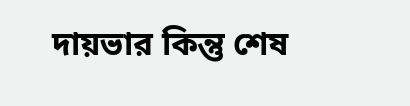দায়ভার কিন্তু শেষ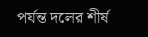পর্যন্ত দলের শীর্ষ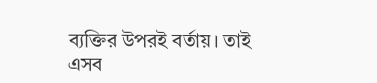ব্যক্তির উপরই বর্তায়। তাই এসব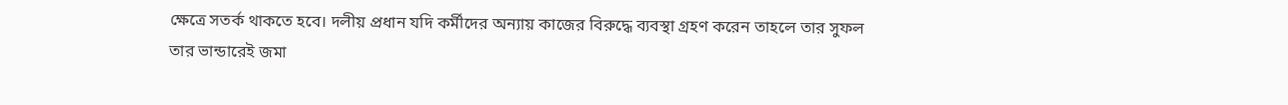ক্ষেত্রে সতর্ক থাকতে হবে। দলীয় প্রধান যদি কর্মীদের অন্যায় কাজের বিরুদ্ধে ব্যবস্থা গ্রহণ করেন তাহলে তার সুফল তার ভান্ডারেই জমা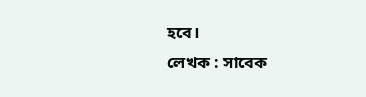হবে।
লেখক : সাবেক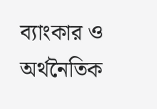ব্যাংকার ও অর্থনৈতিক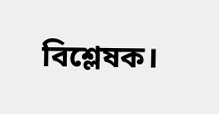বিশ্লেষক।